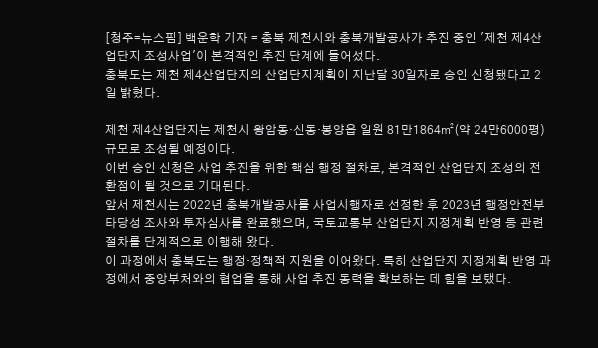[청주=뉴스핌] 백운학 기자 = 충북 제천시와 충북개발공사가 추진 중인 '제천 제4산업단지 조성사업'이 본격적인 추진 단계에 들어섰다.
충북도는 제천 제4산업단지의 산업단지계획이 지난달 30일자로 승인 신청됐다고 2일 밝혔다.

제천 제4산업단지는 제천시 왕암동·신동·봉양읍 일원 81만1864㎡(약 24만6000평) 규모로 조성될 예정이다.
이번 승인 신청은 사업 추진을 위한 핵심 행정 절차로, 본격적인 산업단지 조성의 전환점이 될 것으로 기대된다.
앞서 제천시는 2022년 충북개발공사를 사업시행자로 선정한 후 2023년 행정안전부 타당성 조사와 투자심사를 완료했으며, 국토교통부 산업단지 지정계획 반영 등 관련 절차를 단계적으로 이행해 왔다.
이 과정에서 충북도는 행정·정책적 지원을 이어왔다. 특히 산업단지 지정계획 반영 과정에서 중앙부처와의 협업을 통해 사업 추진 동력을 확보하는 데 힘을 보탰다.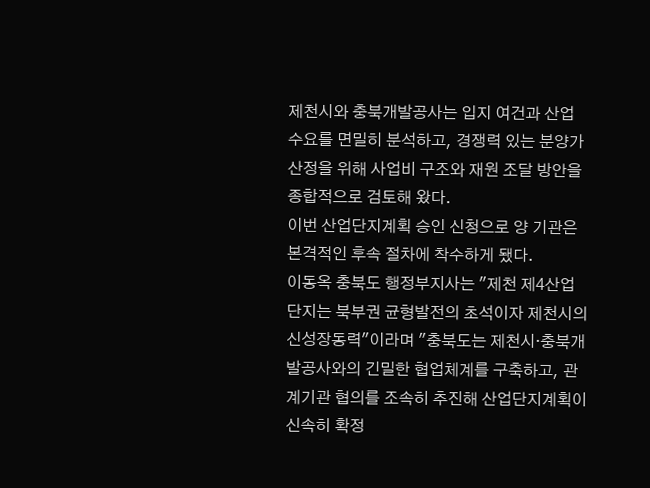제천시와 충북개발공사는 입지 여건과 산업 수요를 면밀히 분석하고, 경쟁력 있는 분양가 산정을 위해 사업비 구조와 재원 조달 방안을 종합적으로 검토해 왔다.
이번 산업단지계획 승인 신청으로 양 기관은 본격적인 후속 절차에 착수하게 됐다.
이동옥 충북도 행정부지사는 "제천 제4산업단지는 북부권 균형발전의 초석이자 제천시의 신성장동력"이라며 "충북도는 제천시·충북개발공사와의 긴밀한 협업체계를 구축하고, 관계기관 협의를 조속히 추진해 산업단지계획이 신속히 확정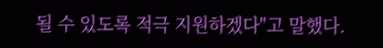될 수 있도록 적극 지원하겠다"고 말했다.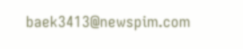baek3413@newspim.com